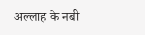अल्लाह के नबी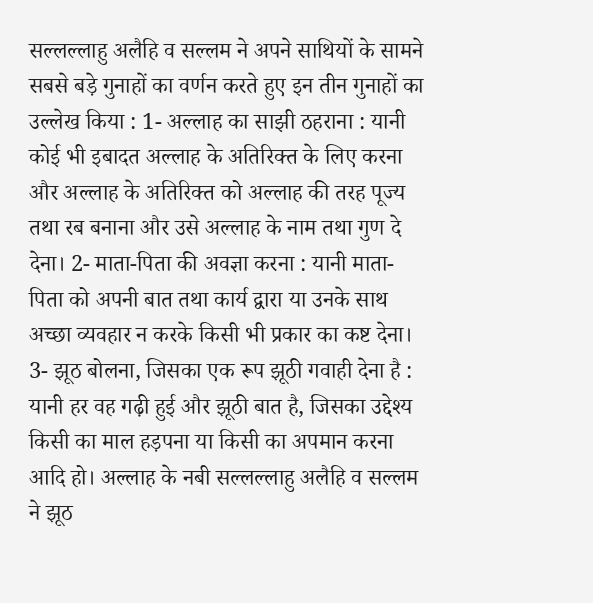सल्लल्लाहु अलैहि व सल्लम ने अपने साथियों के सामने सबसे बड़े गुनाहों का वर्णन करते हुए इन तीन गुनाहों का उल्लेख किया : 1- अल्लाह का साझी ठहराना : यानी कोई भी इबादत अल्लाह के अतिरिक्त के लिए करना और अल्लाह के अतिरिक्त को अल्लाह की तरह पूज्य तथा रब बनाना और उसे अल्लाह के नाम तथा गुण दे देना। 2- माता-पिता की अवज्ञा करना : यानी माता-पिता को अपनी बात तथा कार्य द्वारा या उनके साथ अच्छा व्यवहार न करके किसी भी प्रकार का कष्ट देना। 3- झूठ बोलना, जिसका एक रूप झूठी गवाही देना है : यानी हर वह गढ़ी हुई और झूठी बात है, जिसका उद्देश्य किसी का माल हड़पना या किसी का अपमान करना आदि हो। अल्लाह के नबी सल्लल्लाहु अलैहि व सल्लम ने झूठ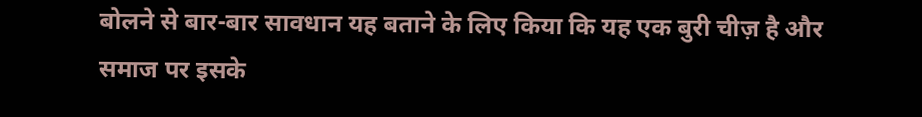बोलने से बार-बार सावधान यह बताने के लिए किया कि यह एक बुरी चीज़ है और समाज पर इसके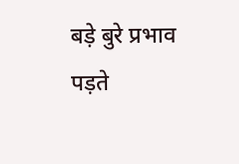बड़े बुरे प्रभाव पड़ते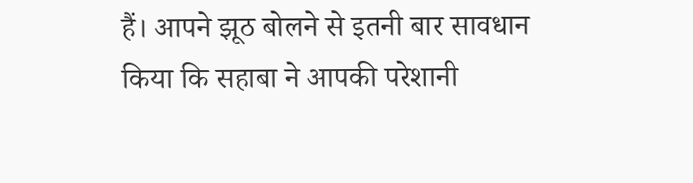हैं। आपने झूठ बोलने से इतनी बार सावधान किया कि सहाबा ने आपकी परेशानी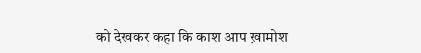को देखकर कहा कि काश आप ख़ामोश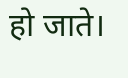हो जाते।